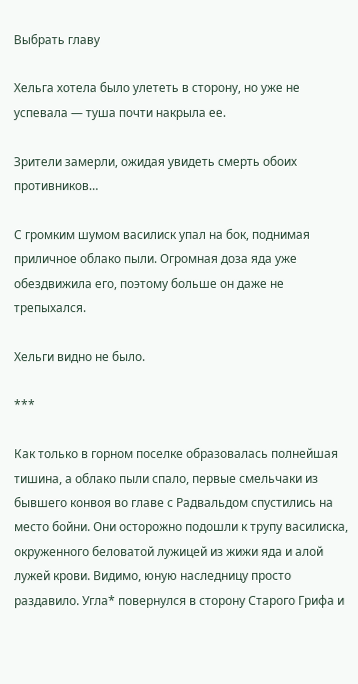Выбрать главу

Хельга хотела было улететь в сторону, но уже не успевала — туша почти накрыла ее.

Зрители замерли, ожидая увидеть смерть обоих противников…

С громким шумом василиск упал на бок, поднимая приличное облако пыли. Огромная доза яда уже обездвижила его, поэтому больше он даже не трепыхался.

Хельги видно не было.

***

Как только в горном поселке образовалась полнейшая тишина, а облако пыли спало, первые смельчаки из бывшего конвоя во главе с Радвальдом спустились на место бойни. Они осторожно подошли к трупу василиска, окруженного беловатой лужицей из жижи яда и алой лужей крови. Видимо, юную наследницу просто раздавило. Угла* повернулся в сторону Старого Грифа и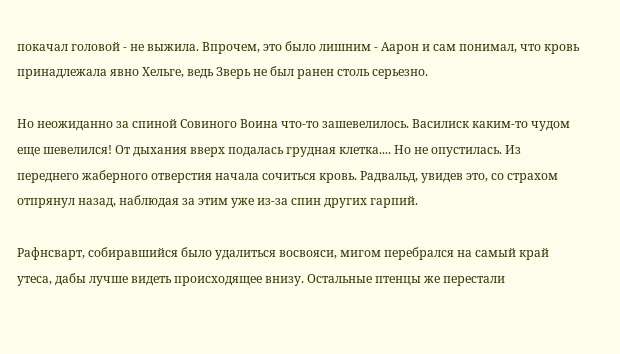покачал головой - не выжила. Впрочем, это было лишним - Аарон и сам понимал, что кровь принадлежала явно Хельге, ведь Зверь не был ранен столь серьезно.

Но неожиданно за спиной Совиного Воина что-то зашевелилось. Василиск каким-то чудом еще шевелился! От дыхания вверх подалась грудная клетка.... Но не опустилась. Из переднего жаберного отверстия начала сочиться кровь. Радвальд, увидев это, со страхом отпрянул назад, наблюдая за этим уже из-за спин других гарпий.

Рафнсварт, собиравшийся было удалиться восвояси, мигом перебрался на самый край утеса, дабы лучше видеть происходящее внизу. Остальные птенцы же перестали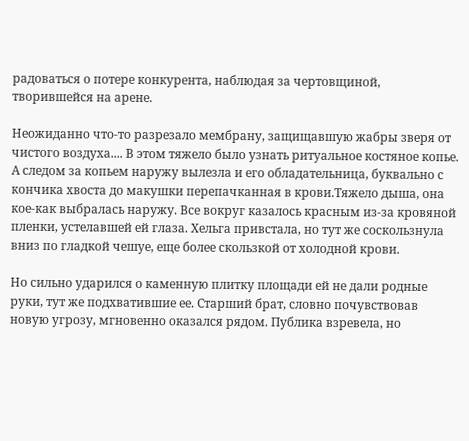радоваться о потере конкурента, наблюдая за чертовщиной, творившейся на арене.

Неожиданно что-то разрезало мембрану, защищавшую жабры зверя от чистого воздуха.... В этом тяжело было узнать ритуальное костяное копье. А следом за копьем наружу вылезла и его обладательница, буквально с кончика хвоста до макушки перепачканная в крови.Тяжело дыша, она кое-как выбралась наружу. Все вокруг казалось красным из-за кровяной пленки, устелавшей ей глаза. Хельга привстала, но тут же соскользнула вниз по гладкой чешуе, еще более скользкой от холодной крови.

Но сильно ударился о каменную плитку площади ей не дали родные руки, тут же подхватившие ее. Старший брат, словно почувствовав новую угрозу, мгновенно оказался рядом. Публика взревела, но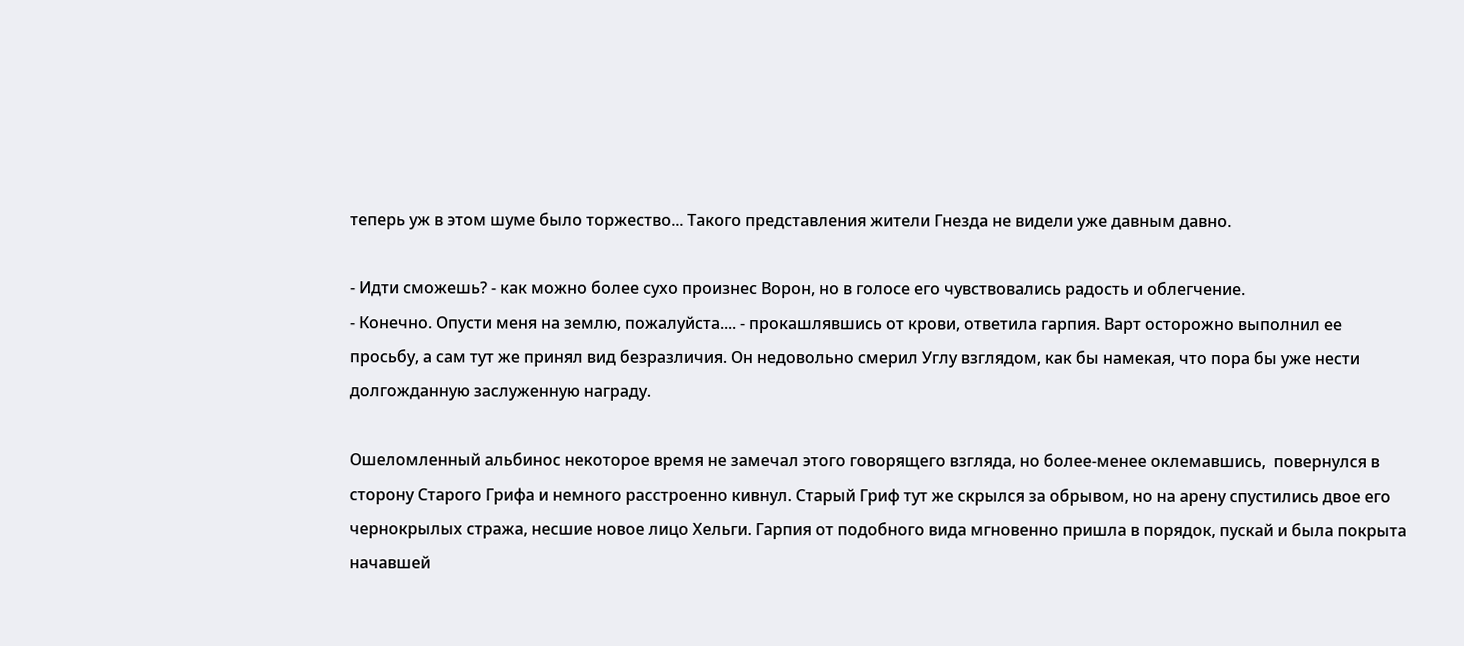теперь уж в этом шуме было торжество... Такого представления жители Гнезда не видели уже давным давно.

- Идти сможешь? - как можно более сухо произнес Ворон, но в голосе его чувствовались радость и облегчение.
- Конечно. Опусти меня на землю, пожалуйста.... - прокашлявшись от крови, ответила гарпия. Варт осторожно выполнил ее просьбу, а сам тут же принял вид безразличия. Он недовольно смерил Углу взглядом, как бы намекая, что пора бы уже нести долгожданную заслуженную награду.

Ошеломленный альбинос некоторое время не замечал этого говорящего взгляда, но более-менее оклемавшись,  повернулся в сторону Старого Грифа и немного расстроенно кивнул. Старый Гриф тут же скрылся за обрывом, но на арену спустились двое его чернокрылых стража, несшие новое лицо Хельги. Гарпия от подобного вида мгновенно пришла в порядок, пускай и была покрыта начавшей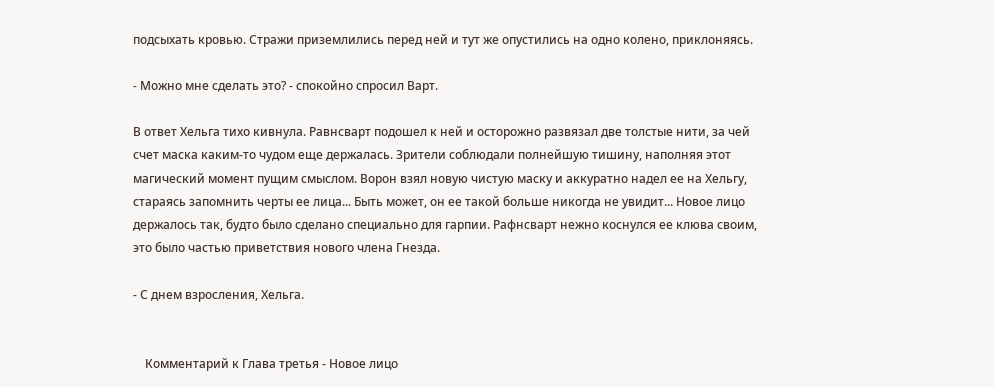подсыхать кровью. Стражи приземлились перед ней и тут же опустились на одно колено, приклоняясь.

- Можно мне сделать это? - спокойно спросил Варт.

В ответ Хельга тихо кивнула. Равнсварт подошел к ней и осторожно развязал две толстые нити, за чей счет маска каким-то чудом еще держалась. Зрители соблюдали полнейшую тишину, наполняя этот магический момент пущим смыслом. Ворон взял новую чистую маску и аккуратно надел ее на Хельгу, стараясь запомнить черты ее лица... Быть может, он ее такой больше никогда не увидит... Новое лицо держалось так, будто было сделано специально для гарпии. Рафнсварт нежно коснулся ее клюва своим, это было частью приветствия нового члена Гнезда.

- С днем взросления, Хельга.


    Комментарий к Глава третья - Новое лицо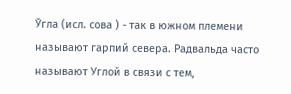Ўгла (исл. сова ) - так в южном племени называют гарпий севера. Радвальда часто называют Углой в связи с тем,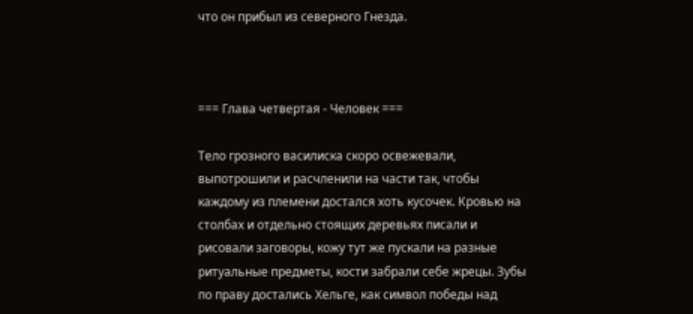что он прибыл из северного Гнезда.



=== Глава четвертая - Человек ===

Тело грозного василиска скоро освежевали, выпотрошили и расчленили на части так, чтобы каждому из племени достался хоть кусочек. Кровью на столбах и отдельно стоящих деревьях писали и рисовали заговоры, кожу тут же пускали на разные ритуальные предметы, кости забрали себе жрецы. Зубы по праву достались Хельге, как символ победы над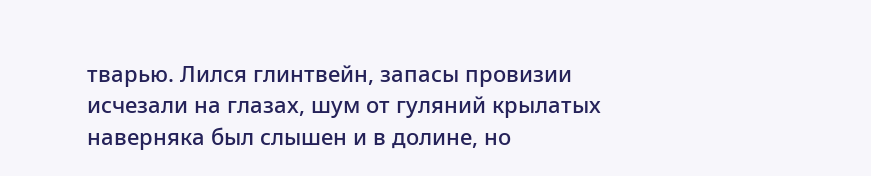тварью. Лился глинтвейн, запасы провизии исчезали на глазах, шум от гуляний крылатых наверняка был слышен и в долине, но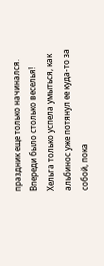праздник еще только начинался. Впереди было столько веселья! Хельга только успела умыться, как альбинос уже потянул ее куда-то за собой, пока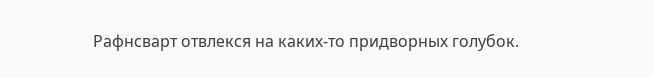Рафнсварт отвлекся на каких-то придворных голубок.